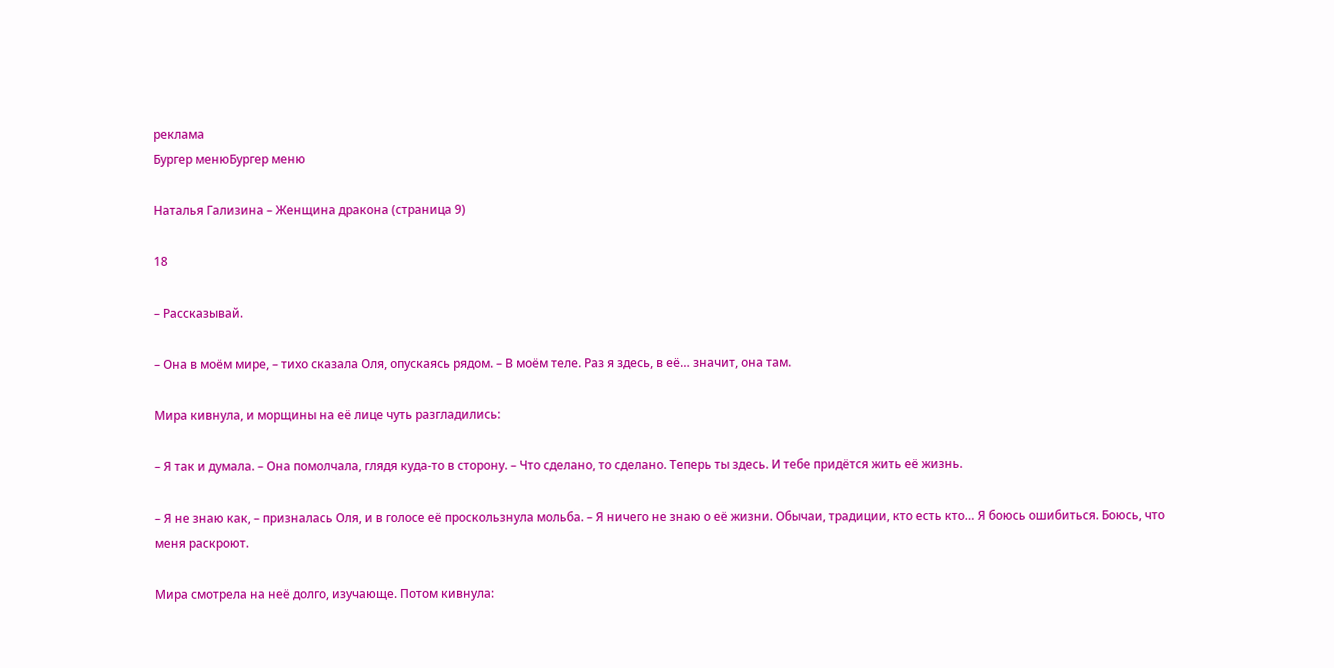реклама
Бургер менюБургер меню

Наталья Гализина – Женщина дракона (страница 9)

18

– Рассказывай.

– Она в моём мире, – тихо сказала Оля, опускаясь рядом. – В моём теле. Раз я здесь, в её… значит, она там.

Мира кивнула, и морщины на её лице чуть разгладились:

– Я так и думала. – Она помолчала, глядя куда-то в сторону. – Что сделано, то сделано. Теперь ты здесь. И тебе придётся жить её жизнь.

– Я не знаю как, – призналась Оля, и в голосе её проскользнула мольба. – Я ничего не знаю о её жизни. Обычаи, традиции, кто есть кто… Я боюсь ошибиться. Боюсь, что меня раскроют.

Мира смотрела на неё долго, изучающе. Потом кивнула: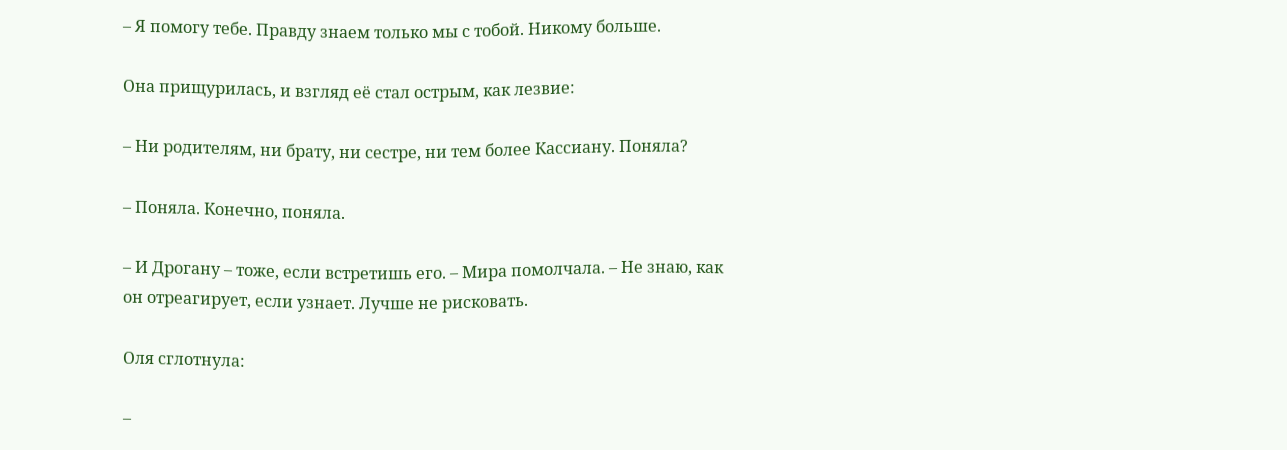– Я помогу тебе. Правду знаем только мы с тобой. Никому больше.

Она прищурилась, и взгляд её стал острым, как лезвие:

– Ни родителям, ни брату, ни сестре, ни тем более Кассиану. Поняла?

– Поняла. Конечно, поняла.

– И Дрогану – тоже, если встретишь его. – Мира помолчала. – Не знаю, как он отреагирует, если узнает. Лучше не рисковать.

Оля сглотнула:

–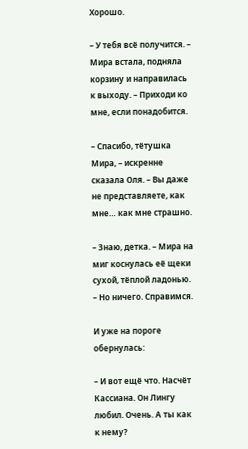Хорошо.

– У тебя всё получится. – Мира встала, подняла корзину и направилась к выходу. – Приходи ко мне, если понадобится.

– Спасибо, тётушка Мира, – искренне сказала Оля. – Вы даже не представляете, как мне… как мне страшно.

– Знаю, детка. – Мира на миг коснулась её щеки сухой, тёплой ладонью. – Но ничего. Справимся.

И уже на пороге обернулась:

– И вот ещё что. Насчёт Кассиана. Он Лингу любил. Очень. А ты как к нему?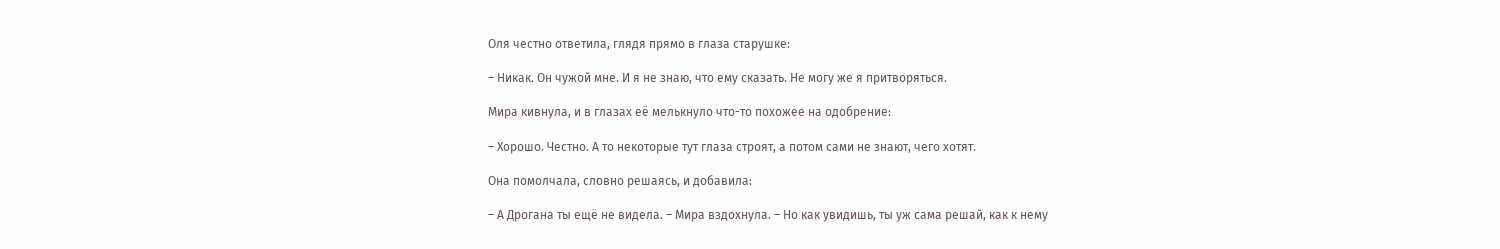Оля честно ответила, глядя прямо в глаза старушке:

– Никак. Он чужой мне. И я не знаю, что ему сказать. Не могу же я притворяться.

Мира кивнула, и в глазах её мелькнуло что-то похожее на одобрение:

– Хорошо. Честно. А то некоторые тут глаза строят, а потом сами не знают, чего хотят.

Она помолчала, словно решаясь, и добавила:

– А Дрогана ты ещё не видела. – Мира вздохнула. – Но как увидишь, ты уж сама решай, как к нему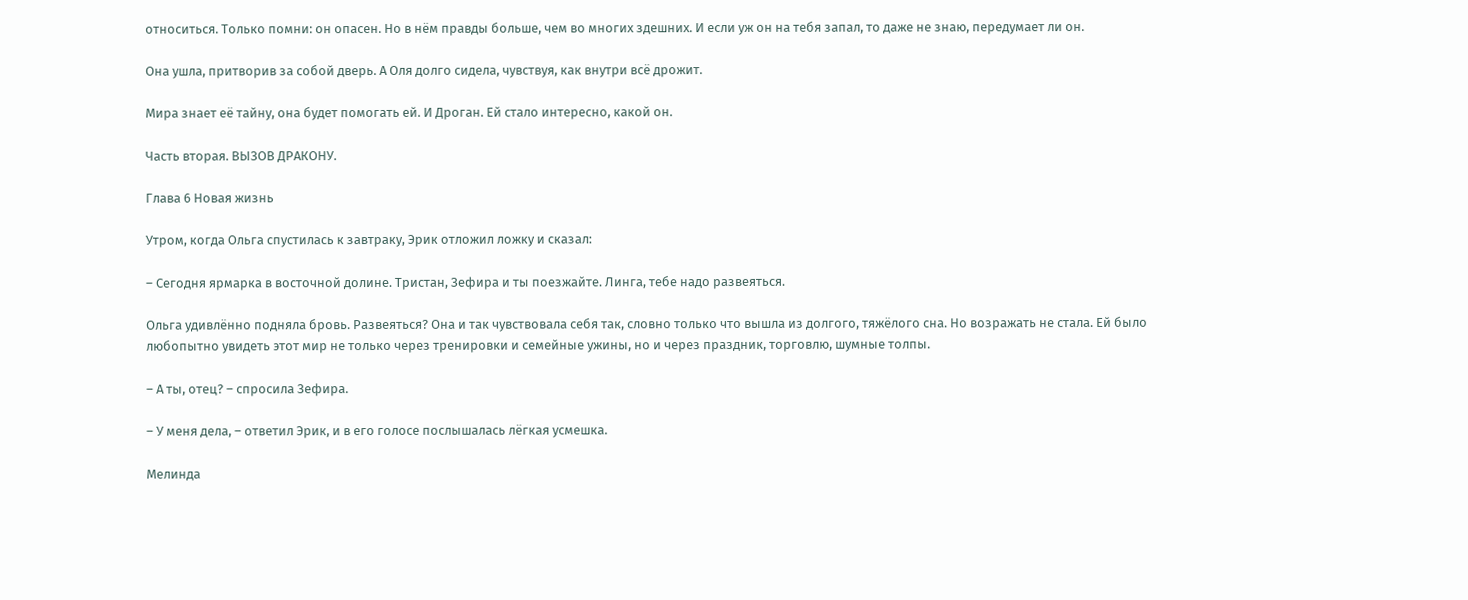относиться. Только помни: он опасен. Но в нём правды больше, чем во многих здешних. И если уж он на тебя запал, то даже не знаю, передумает ли он.

Она ушла, притворив за собой дверь. А Оля долго сидела, чувствуя, как внутри всё дрожит.

Мира знает её тайну, она будет помогать ей. И Дроган. Ей стало интересно, какой он.

Часть вторая. ВЫЗОВ ДРАКОНУ.

Глава 6 Новая жизнь

Утром, когда Ольга спустилась к завтраку, Эрик отложил ложку и сказал:

– Сегодня ярмарка в восточной долине. Тристан, Зефира и ты поезжайте. Линга, тебе надо развеяться.

Ольга удивлённо подняла бровь. Развеяться? Она и так чувствовала себя так, словно только что вышла из долгого, тяжёлого сна. Но возражать не стала. Ей было любопытно увидеть этот мир не только через тренировки и семейные ужины, но и через праздник, торговлю, шумные толпы.

– А ты, отец? – спросила Зефира.

– У меня дела, – ответил Эрик, и в его голосе послышалась лёгкая усмешка.

Мелинда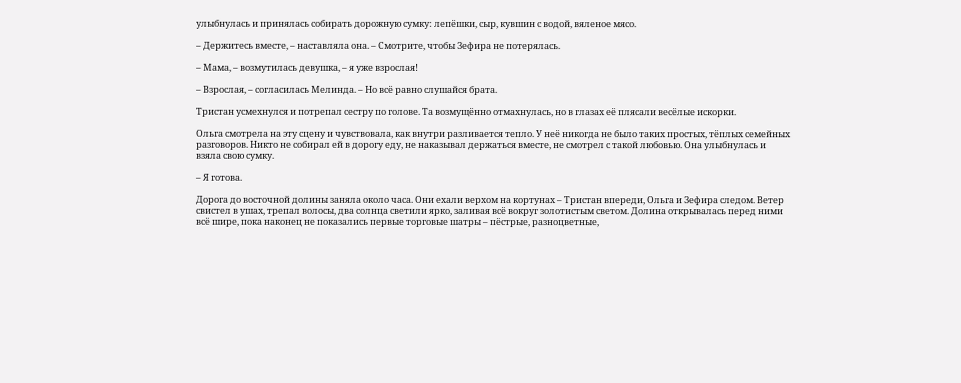улыбнулась и принялась собирать дорожную сумку: лепёшки, сыр, кувшин с водой, вяленое мясо.

– Держитесь вместе, – наставляла она. – Смотрите, чтобы Зефира не потерялась.

– Мама, – возмутилась девушка, – я уже взрослая!

– Взрослая, – согласилась Мелинда. – Но всё равно слушайся брата.

Тристан усмехнулся и потрепал сестру по голове. Та возмущённо отмахнулась, но в глазах её плясали весёлые искорки.

Ольга смотрела на эту сцену и чувствовала, как внутри разливается тепло. У неё никогда не было таких простых, тёплых семейных разговоров. Никто не собирал ей в дорогу еду, не наказывал держаться вместе, не смотрел с такой любовью. Она улыбнулась и взяла свою сумку.

– Я готова.

Дорога до восточной долины заняла около часа. Они ехали верхом на кортунах – Тристан впереди, Ольга и Зефира следом. Ветер свистел в ушах, трепал волосы, два солнца светили ярко, заливая всё вокруг золотистым светом. Долина открывалась перед ними всё шире, пока наконец не показались первые торговые шатры – пёстрые, разноцветные,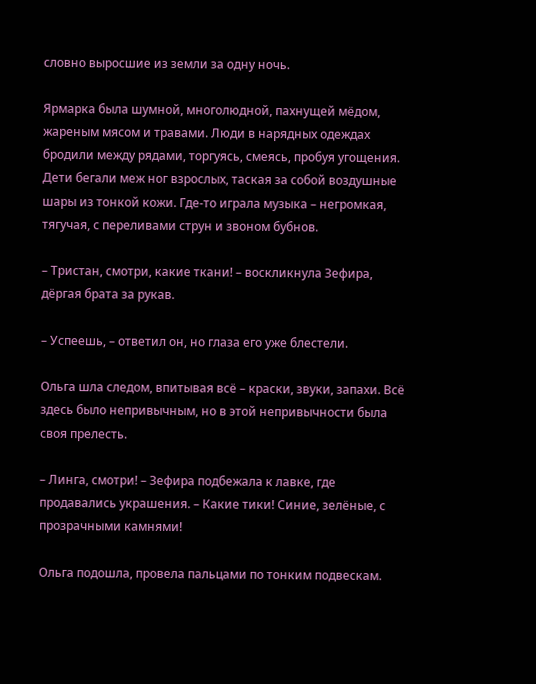словно выросшие из земли за одну ночь.

Ярмарка была шумной, многолюдной, пахнущей мёдом, жареным мясом и травами. Люди в нарядных одеждах бродили между рядами, торгуясь, смеясь, пробуя угощения. Дети бегали меж ног взрослых, таская за собой воздушные шары из тонкой кожи. Где-то играла музыка – негромкая, тягучая, с переливами струн и звоном бубнов.

– Тристан, смотри, какие ткани! – воскликнула Зефира, дёргая брата за рукав.

– Успеешь, – ответил он, но глаза его уже блестели.

Ольга шла следом, впитывая всё – краски, звуки, запахи. Всё здесь было непривычным, но в этой непривычности была своя прелесть.

– Линга, смотри! – Зефира подбежала к лавке, где продавались украшения. – Какие тики! Синие, зелёные, с прозрачными камнями!

Ольга подошла, провела пальцами по тонким подвескам.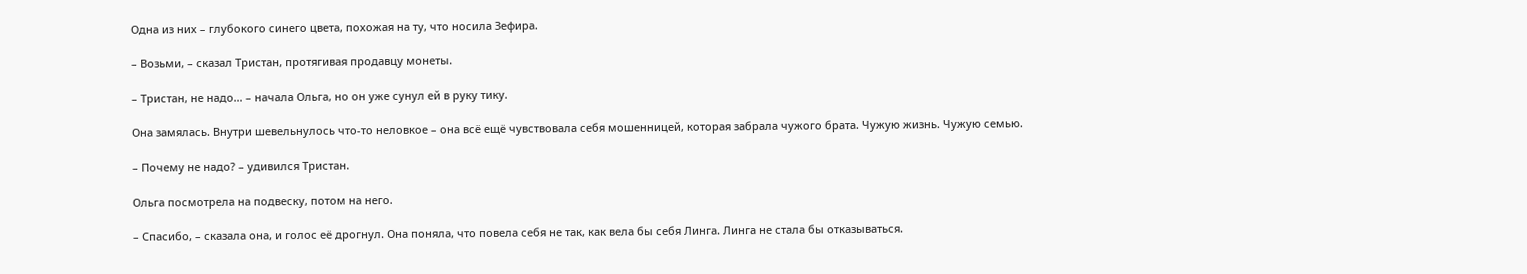Одна из них – глубокого синего цвета, похожая на ту, что носила Зефира.

– Возьми, – сказал Тристан, протягивая продавцу монеты.

– Тристан, не надо… – начала Ольга, но он уже сунул ей в руку тику.

Она замялась. Внутри шевельнулось что-то неловкое – она всё ещё чувствовала себя мошенницей, которая забрала чужого брата. Чужую жизнь. Чужую семью.

– Почему не надо? – удивился Тристан.

Ольга посмотрела на подвеску, потом на него.

– Спасибо, – сказала она, и голос её дрогнул. Она поняла, что повела себя не так, как вела бы себя Линга. Линга не стала бы отказываться.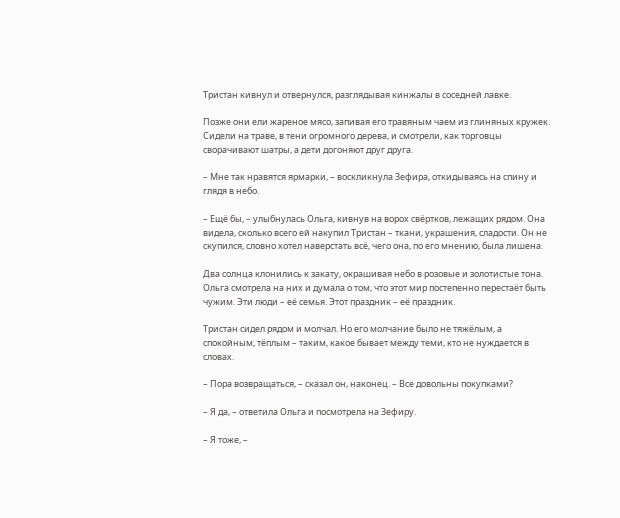Тристан кивнул и отвернулся, разглядывая кинжалы в соседней лавке.

Позже они ели жареное мясо, запивая его травяным чаем из глиняных кружек. Сидели на траве, в тени огромного дерева, и смотрели, как торговцы сворачивают шатры, а дети догоняют друг друга.

– Мне так нравятся ярмарки, – воскликнула Зефира, откидываясь на спину и глядя в небо.

– Ещё бы, – улыбнулась Ольга, кивнув на ворох свёртков, лежащих рядом. Она видела, сколько всего ей накупил Тристан – ткани, украшения, сладости. Он не скупился, словно хотел наверстать всё, чего она, по его мнению, была лишена.

Два солнца клонились к закату, окрашивая небо в розовые и золотистые тона. Ольга смотрела на них и думала о том, что этот мир постепенно перестаёт быть чужим. Эти люди – её семья. Этот праздник – её праздник.

Тристан сидел рядом и молчал. Но его молчание было не тяжёлым, а спокойным, тёплым – таким, какое бывает между теми, кто не нуждается в словах.

– Пора возвращаться, – сказал он, наконец. – Все довольны покупками?

– Я да, – ответила Ольга и посмотрела на Зефиру.

– Я тоже, –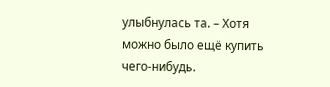улыбнулась та. – Хотя можно было ещё купить чего-нибудь.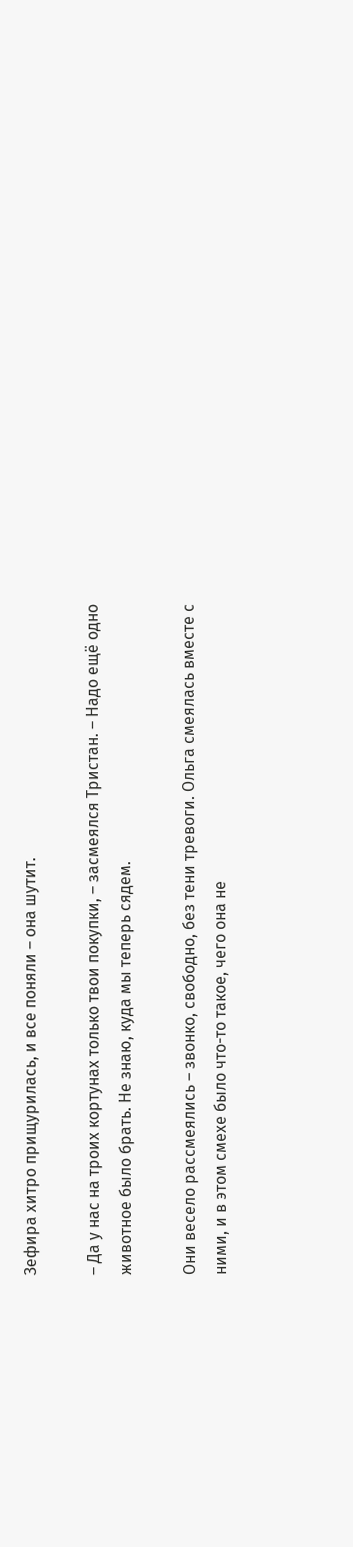Зефира хитро прищурилась, и все поняли – она шутит.

– Да у нас на троих кортунах только твои покупки, – засмеялся Тристан. – Надо ещё одно животное было брать. Не знаю, куда мы теперь сядем.

Они весело рассмеялись – звонко, свободно, без тени тревоги. Ольга смеялась вместе с ними, и в этом смехе было что-то такое, чего она не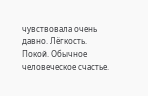чувствовала очень давно. Лёгкость. Покой. Обычное человеческое счастье.